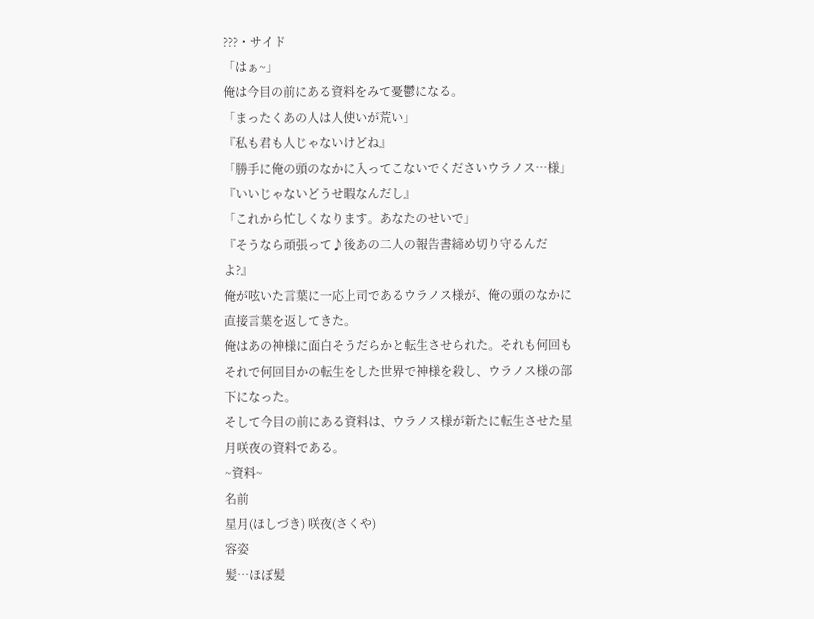???・サイド
「はぁ~」
俺は今目の前にある資料をみて憂鬱になる。
「まったくあの人は人使いが荒い」
『私も君も人じゃないけどね』
「勝手に俺の頭のなかに入ってこないでくださいウラノス…様」
『いいじゃないどうせ暇なんだし』
「これから忙しくなります。あなたのせいで」
『そうなら頑張って♪後あの二人の報告書締め切り守るんだよ?』
俺が呟いた言葉に一応上司であるウラノス様が、俺の頭のなかに直接言葉を返してきた。
俺はあの神様に面白そうだらかと転生させられた。それも何回もそれで何回目かの転生をした世界で神様を殺し、ウラノス様の部下になった。
そして今目の前にある資料は、ウラノス様が新たに転生させた星月咲夜の資料である。
~資料~
名前
星月(ほしづき) 咲夜(さくや)
容姿
髪…ほぼ髪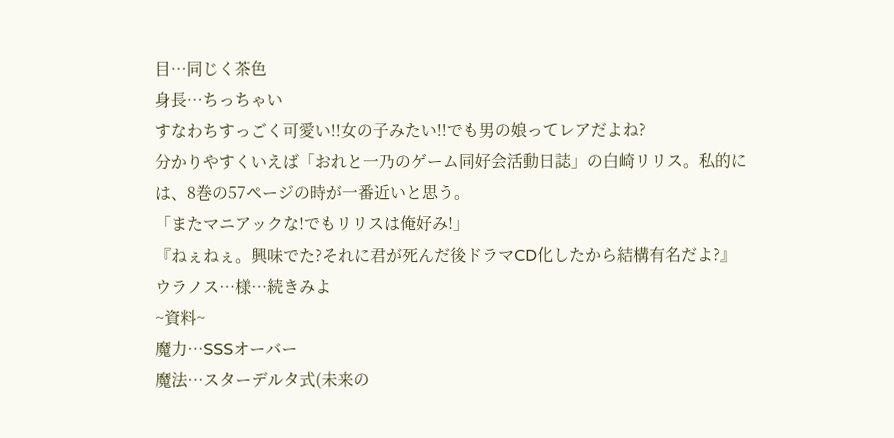目…同じく茶色
身長…ちっちゃい
すなわちすっごく可愛い!!女の子みたい!!でも男の娘ってレアだよね?
分かりやすくいえば「おれと一乃のゲーム同好会活動日誌」の白崎リリス。私的には、8巻の57ページの時が一番近いと思う。
「またマニアックな!でもリリスは俺好み!」
『ねぇねぇ。興味でた?それに君が死んだ後ドラマCD化したから結構有名だよ?』
ウラノス…様…続きみよ
~資料~
魔力…SSSオーバー
魔法…スターデルタ式(未来の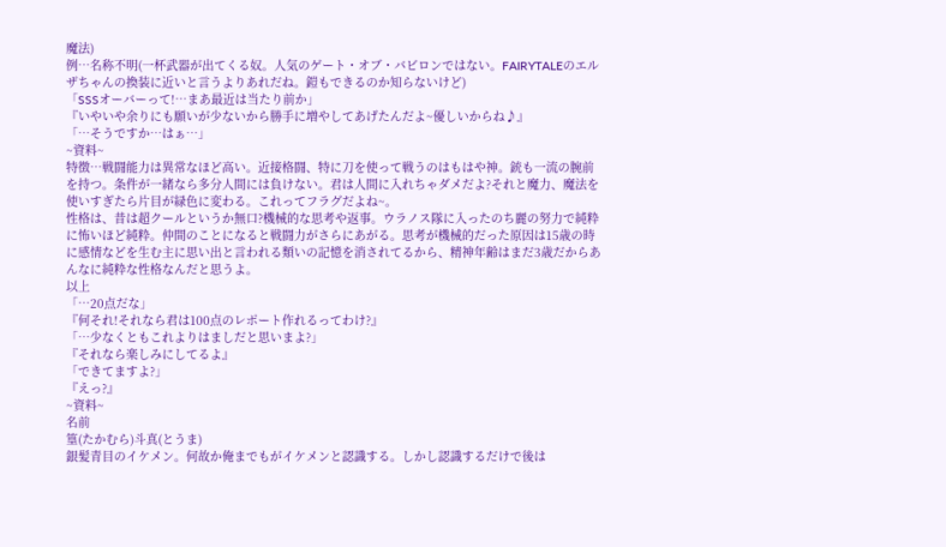魔法)
例…名称不明(一杯武器が出てくる奴。人気のゲート・オブ・バビロンではない。FAIRYTALEのエルザちゃんの換装に近いと言うよりあれだね。鎧もできるのか知らないけど)
「SSSオーバーって!…まあ最近は当たり前か」
『いやいや余りにも願いが少ないから勝手に増やしてあげたんだよ~優しいからね♪』
「…そうですか…はぁ…」
~資料~
特徴…戦闘能力は異常なほど高い。近接格闘、特に刀を使って戦うのはもはや神。銃も一流の腕前を持つ。条件が一緒なら多分人間には負けない。君は人間に入れちゃダメだよ?それと魔力、魔法を使いすぎたら片目が緑色に変わる。これってフラグだよね~。
性格は、昔は超クールというか無口?機械的な思考や返事。ウラノス隊に入ったのち麗の努力で純粋に怖いほど純粋。仲間のことになると戦闘力がさらにあがる。思考が機械的だった原因は15歳の時に感情などを生む主に思い出と言われる類いの記憶を消されてるから、精神年齢はまだ3歳だからあんなに純粋な性格なんだと思うよ。
以上
「…20点だな」
『何それ!それなら君は100点のレポート作れるってわけ?』
「…少なくともこれよりはましだと思いまよ?」
『それなら楽しみにしてるよ』
「できてますよ?」
『えっ?』
~資料~
名前
篁(たかむら)斗真(とうま)
銀髪青目のイケメン。何故か俺までもがイケメンと認識する。しかし認識するだけで後は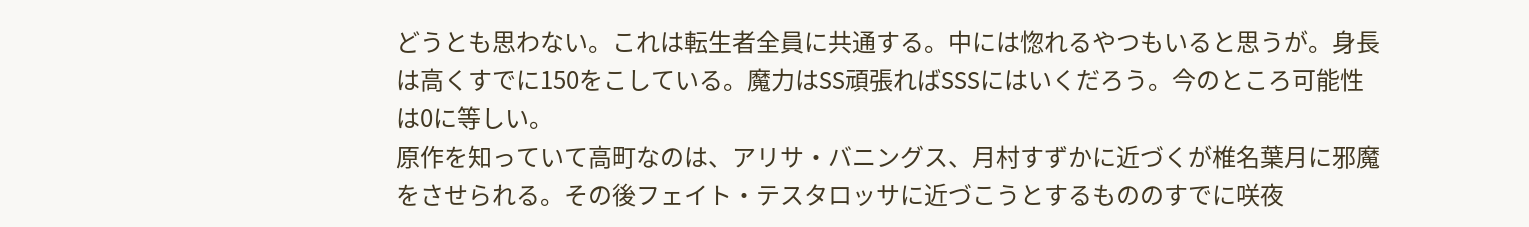どうとも思わない。これは転生者全員に共通する。中には惚れるやつもいると思うが。身長は高くすでに150をこしている。魔力はSS頑張ればSSSにはいくだろう。今のところ可能性は0に等しい。
原作を知っていて高町なのは、アリサ・バニングス、月村すずかに近づくが椎名葉月に邪魔をさせられる。その後フェイト・テスタロッサに近づこうとするもののすでに咲夜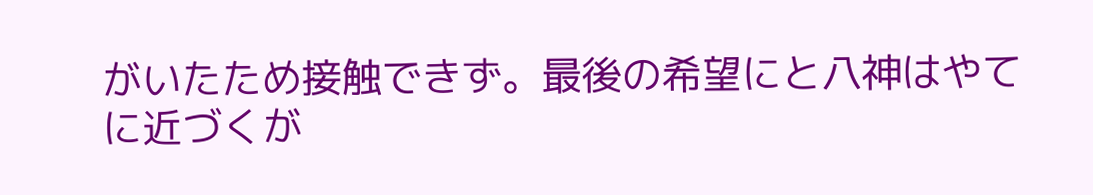がいたため接触できず。最後の希望にと八神はやてに近づくが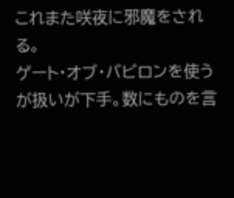これまた咲夜に邪魔をされる。
ゲート・オブ・バビロンを使うが扱いが下手。数にものを言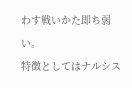わす戦いかた即ち弱い。
特徴としてはナルシス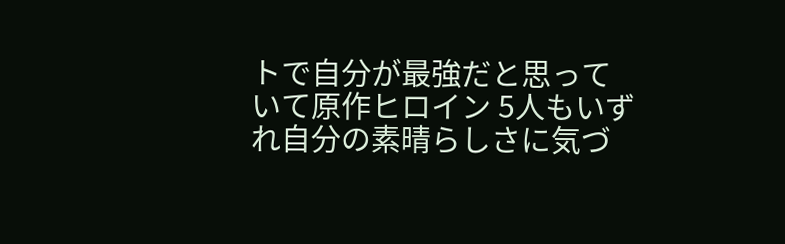トで自分が最強だと思っていて原作ヒロイン 5人もいずれ自分の素晴らしさに気づ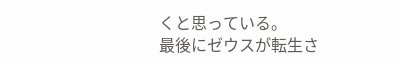くと思っている。
最後にゼウスが転生さ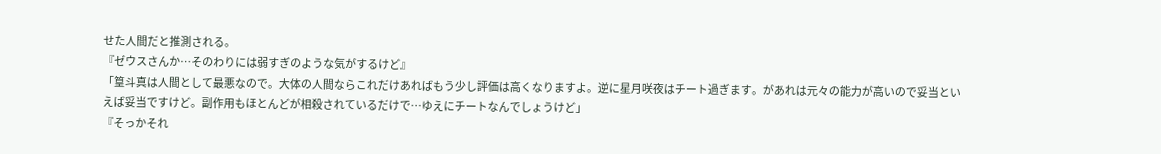せた人間だと推測される。
『ゼウスさんか…そのわりには弱すぎのような気がするけど』
「篁斗真は人間として最悪なので。大体の人間ならこれだけあればもう少し評価は高くなりますよ。逆に星月咲夜はチート過ぎます。があれは元々の能力が高いので妥当といえば妥当ですけど。副作用もほとんどが相殺されているだけで…ゆえにチートなんでしょうけど」
『そっかそれ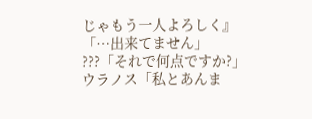じゃもう一人よろしく』
「…出来てません」
???「それで何点ですか?」
ウラノス「私とあんま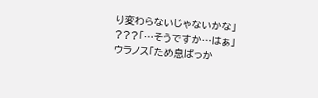り変わらないじゃないかな」
???「…そうですか…はぁ」
ウラノス「ため息ばっか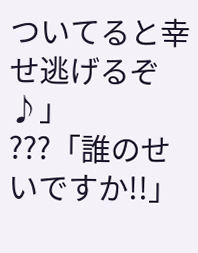ついてると幸せ逃げるぞ♪」
???「誰のせいですか!!」